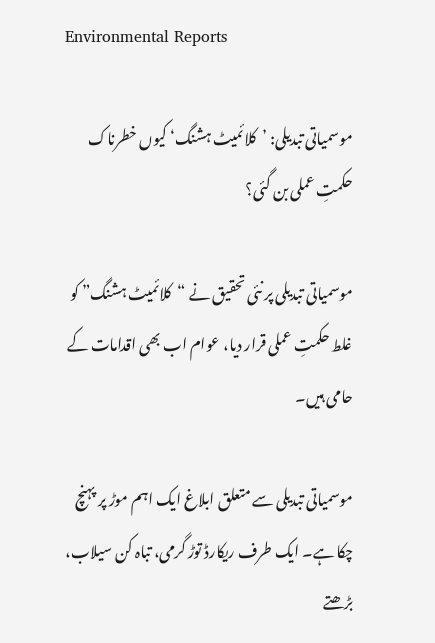Environmental Reports

موسمیاتی تبدیلی: ’کلائمیٹ ہشنگ‘ کیوں خطرناک حکمتِ عملی بن گئی؟

موسمیاتی تبدیلی پر نئی تحقیق نے “کلائمیٹ ہشنگ” کو غلط حکمتِ عملی قرار دیا، عوام اب بھی اقدامات کے حامی ہیں۔

موسمیاتی تبدیلی سے متعلق ابلاغ ایک اہم موڑ پر پہنچ چکا ہے۔ ایک طرف ریکارڈ توڑ گرمی، تباہ کن سیلاب، بڑھتے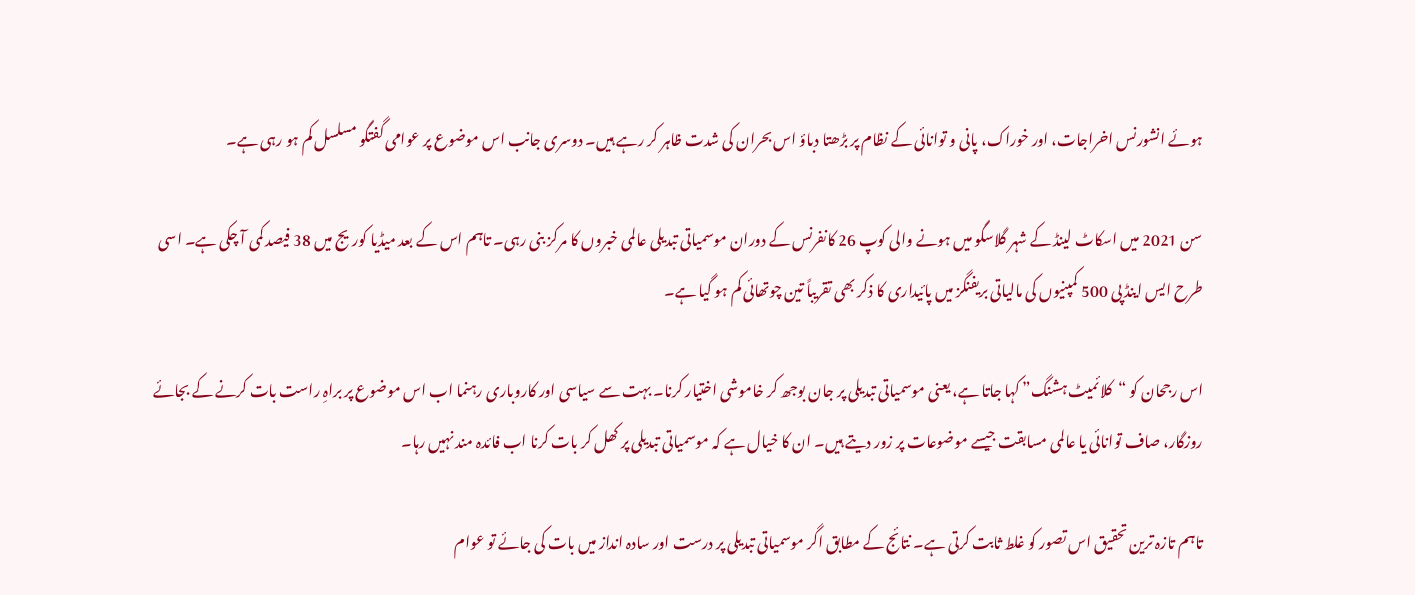ہوئے انشورنس اخراجات، اور خوراک، پانی و توانائی کے نظام پر بڑھتا دباؤ اس بحران کی شدت ظاہر کر رہے ہیں۔ دوسری جانب اس موضوع پر عوامی گفتگو مسلسل کم ہو رہی ہے۔

سن 2021 میں اسکاٹ لینڈ کے شہر گلاسگو میں ہونے والی کوپ 26 کانفرنس کے دوران موسمیاتی تبدیلی عالمی خبروں کا مرکز بنی رہی۔ تاہم اس کے بعد میڈیا کوریج میں 38 فیصد کمی آ چکی ہے۔ اسی طرح ایس اینڈ پی 500 کمپنیوں کی مالیاتی بریفنگز میں پائیداری کا ذکر بھی تقریباً تین چوتھائی کم ہو گیا ہے۔

اس رجحان کو “کلائمیٹ ہشنگ” کہا جاتا ہے، یعنی موسمیاتی تبدیلی پر جان بوجھ کر خاموشی اختیار کرنا۔ بہت سے سیاسی اور کاروباری رہنما اب اس موضوع پر براہِ راست بات کرنے کے بجائے روزگار، صاف توانائی یا عالمی مسابقت جیسے موضوعات پر زور دیتے ہیں۔ ان کا خیال ہے کہ موسمیاتی تبدیلی پر کھل کر بات کرنا اب فائدہ مند نہیں رہا۔

تاہم تازہ ترین تحقیق اس تصور کو غلط ثابت کرتی ہے۔ نتائج کے مطابق اگر موسمیاتی تبدیلی پر درست اور سادہ انداز میں بات کی جائے تو عوام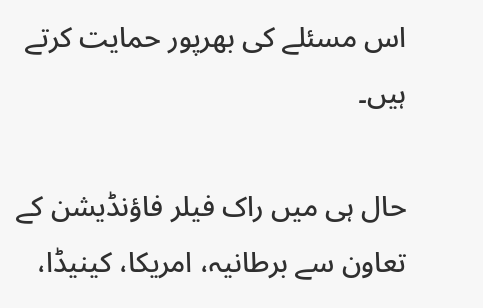اس مسئلے کی بھرپور حمایت کرتے ہیں۔

حال ہی میں راک فیلر فاؤنڈیشن کے تعاون سے برطانیہ، امریکا، کینیڈا،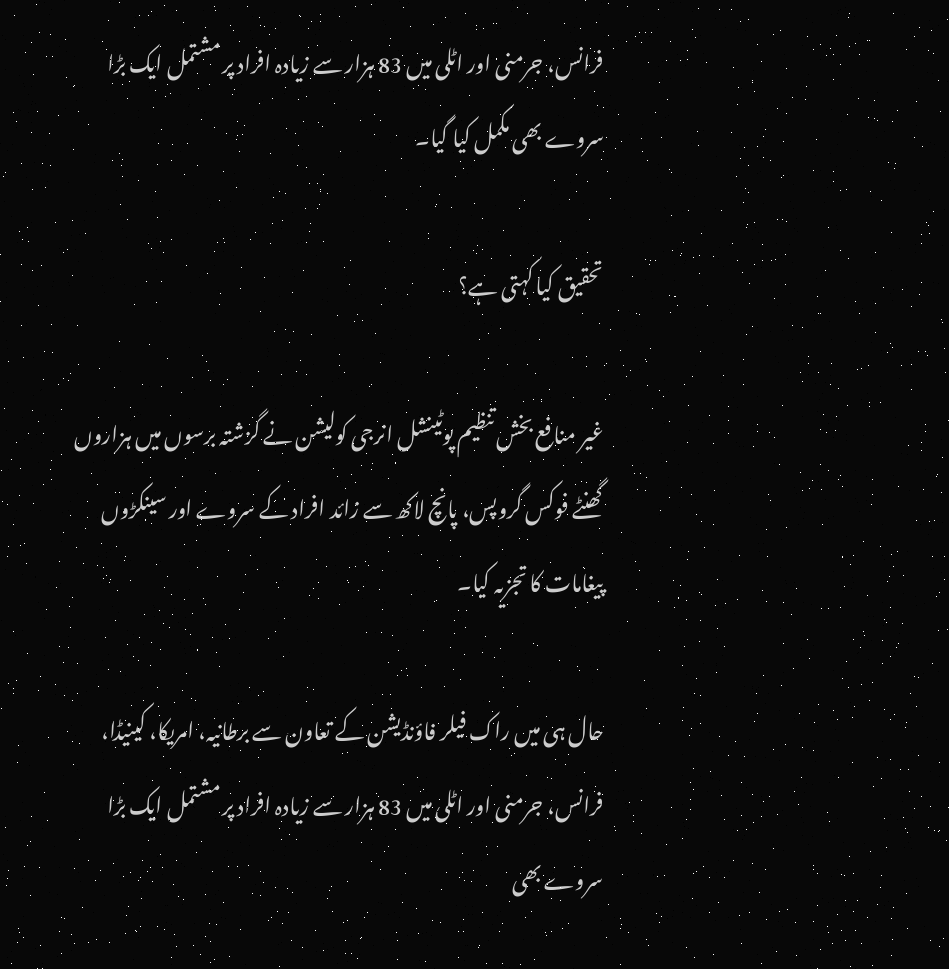فرانس، جرمنی اور اٹلی میں 83 ہزار سے زیادہ افراد پر مشتمل ایک بڑا سروے بھی مکمل کیا گیا۔

تحقیق کیا کہتی ہے؟

غیر منافع بخش تنظیم پوٹینشل انرجی کولیشن نے گزشتہ برسوں میں ہزاروں گھنٹے فوکس گروپس، پانچ لاکھ سے زائد افراد کے سروے اور سینکڑوں پیغامات کا تجزیہ کیا۔

حال ہی میں راک فیلر فاؤنڈیشن کے تعاون سے برطانیہ، امریکا، کینیڈا، فرانس، جرمنی اور اٹلی میں 83 ہزار سے زیادہ افراد پر مشتمل ایک بڑا سروے بھی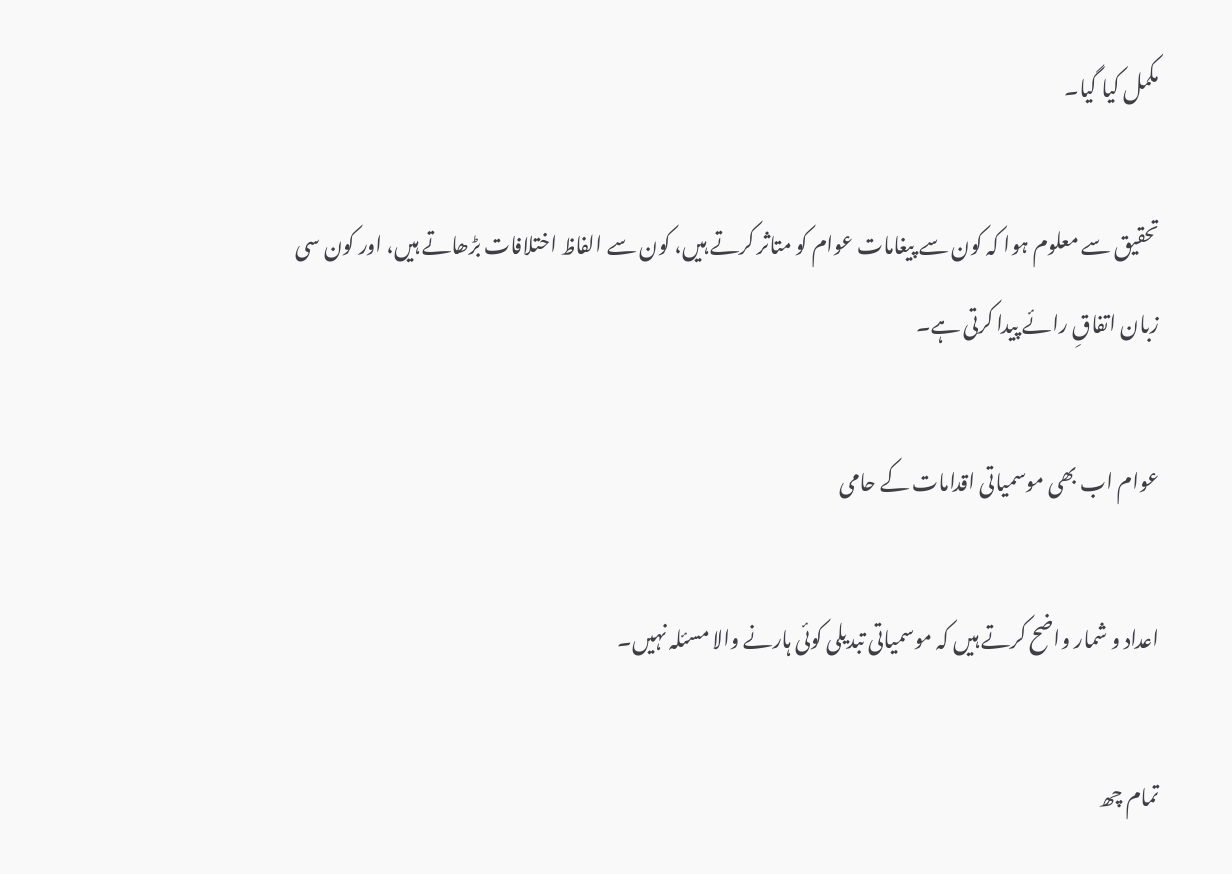مکمل کیا گیا۔

تحقیق سے معلوم ہوا کہ کون سے پیغامات عوام کو متاثر کرتے ہیں، کون سے الفاظ اختلافات بڑھاتے ہیں، اور کون سی زبان اتفاقِ رائے پیدا کرتی ہے۔

عوام اب بھی موسمیاتی اقدامات کے حامی

اعداد و شمار واضح کرتے ہیں کہ موسمیاتی تبدیلی کوئی ہارنے والا مسئلہ نہیں۔

تمام چھ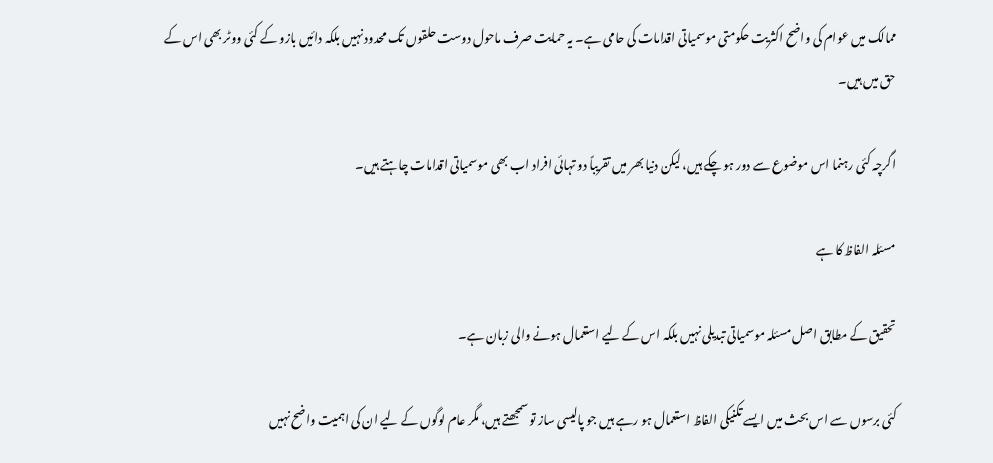ممالک میں عوام کی واضح اکثریت حکومتی موسمیاتی اقدامات کی حامی ہے۔ یہ حمایت صرف ماحول دوست حلقوں تک محدود نہیں بلکہ دائیں بازو کے کئی ووٹر بھی اس کے حق میں ہیں۔

اگرچہ کئی رہنما اس موضوع سے دور ہو چکے ہیں، لیکن دنیا بھر میں تقریباً دو تہائی افراد اب بھی موسمیاتی اقدامات چاہتے ہیں۔

مسئلہ الفاظ کا ہے

تحقیق کے مطابق اصل مسئلہ موسمیاتی تبدیلی نہیں بلکہ اس کے لیے استعمال ہونے والی زبان ہے۔

کئی برسوں سے اس بحث میں ایسے تکنیکی الفاظ استعمال ہو رہے ہیں جو پالیسی ساز تو سمجھتے ہیں، مگر عام لوگوں کے لیے ان کی اہمیت واضح نہیں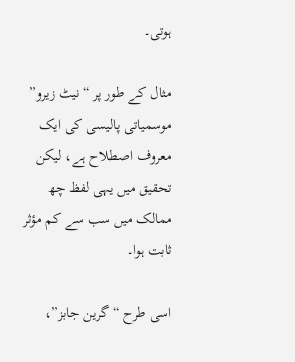ہوتی۔

مثال کے طور پر “نیٹ زیرو” موسمیاتی پالیسی کی ایک معروف اصطلاح ہے، لیکن تحقیق میں یہی لفظ چھ ممالک میں سب سے کم مؤثر ثابت ہوا۔

اسی طرح “گرین جابز”،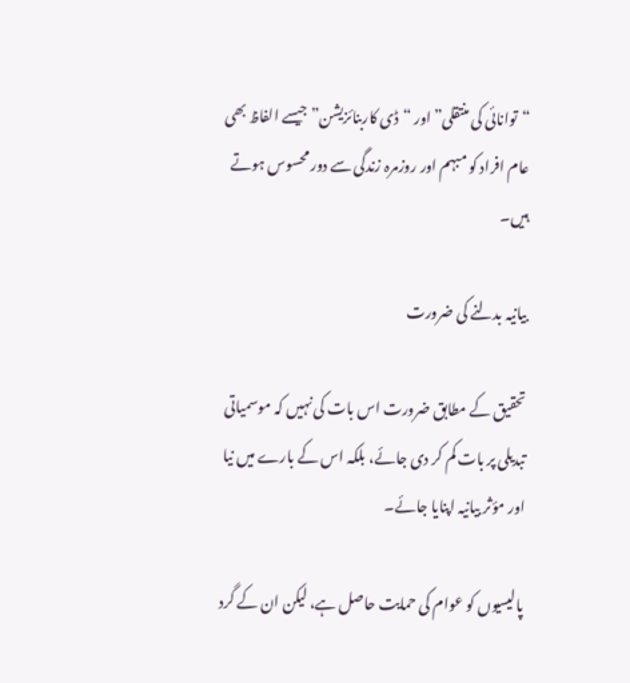“توانائی کی منتقلی” اور “ڈی کاربنائزیشن” جیسے الفاظ بھی عام افراد کو مبہم اور روزمرہ زندگی سے دور محسوس ہوتے ہیں۔

بیانیہ بدلنے کی ضرورت

تحقیق کے مطابق ضرورت اس بات کی نہیں کہ موسمیاتی تبدیلی پر بات کم کر دی جائے، بلکہ اس کے بارے میں نیا اور مؤثر بیانیہ اپنایا جائے۔

پالیسیوں کو عوام کی حمایت حاصل ہے، لیکن ان کے گرد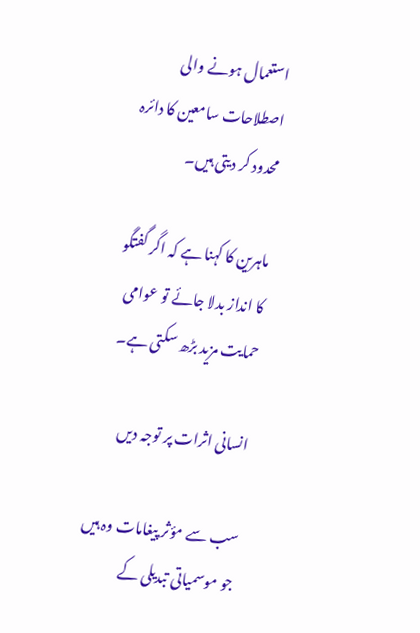استعمال ہونے والی اصطلاحات سامعین کا دائرہ محدود کر دیتی ہیں۔

ماہرین کا کہنا ہے کہ اگر گفتگو کا انداز بدلا جائے تو عوامی حمایت مزید بڑھ سکتی ہے۔

انسانی اثرات پر توجہ دیں

سب سے مؤثر پیغامات وہ ہیں جو موسمیاتی تبدیلی کے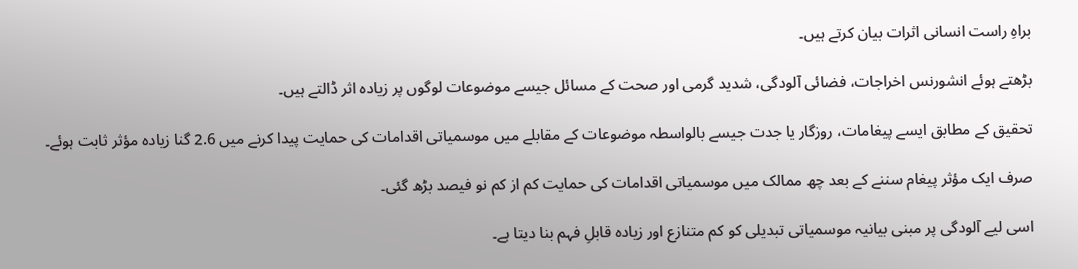براہِ راست انسانی اثرات بیان کرتے ہیں۔

بڑھتے ہوئے انشورنس اخراجات، فضائی آلودگی، شدید گرمی اور صحت کے مسائل جیسے موضوعات لوگوں پر زیادہ اثر ڈالتے ہیں۔

تحقیق کے مطابق ایسے پیغامات، روزگار یا جدت جیسے بالواسطہ موضوعات کے مقابلے میں موسمیاتی اقدامات کی حمایت پیدا کرنے میں 2.6 گنا زیادہ مؤثر ثابت ہوئے۔

صرف ایک مؤثر پیغام سننے کے بعد چھ ممالک میں موسمیاتی اقدامات کی حمایت کم از کم نو فیصد بڑھ گئی۔

اسی لیے آلودگی پر مبنی بیانیہ موسمیاتی تبدیلی کو کم متنازع اور زیادہ قابلِ فہم بنا دیتا ہے۔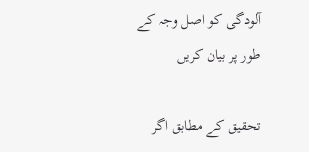آلودگی کو اصل وجہ کے طور پر بیان کریں

تحقیق کے مطابق اگر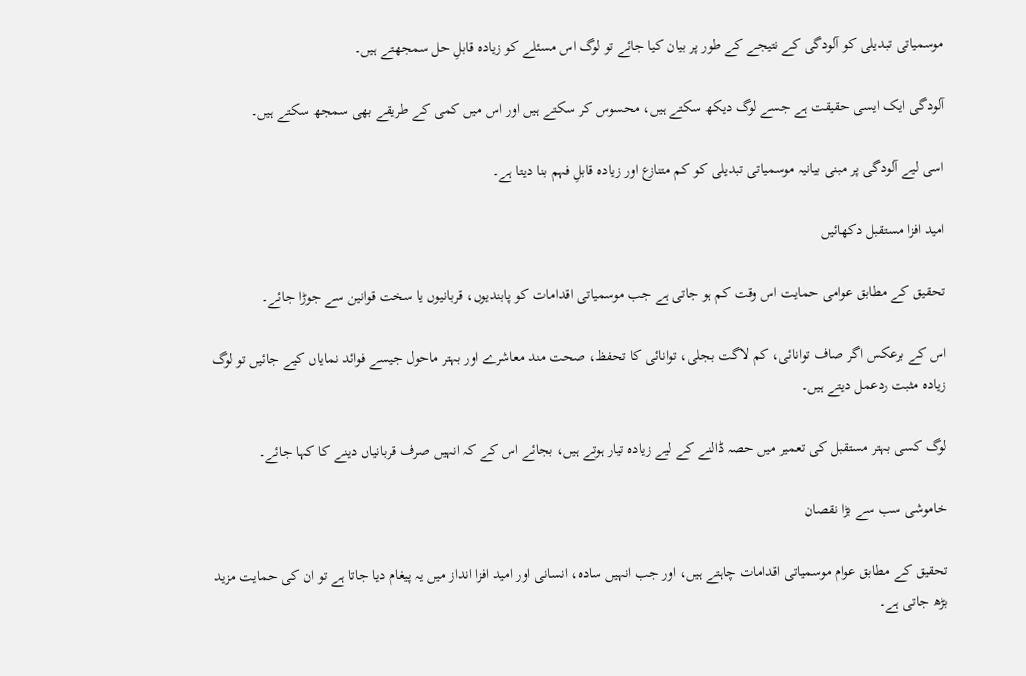موسمیاتی تبدیلی کو آلودگی کے نتیجے کے طور پر بیان کیا جائے تو لوگ اس مسئلے کو زیادہ قابلِ حل سمجھتے ہیں۔

آلودگی ایک ایسی حقیقت ہے جسے لوگ دیکھ سکتے ہیں، محسوس کر سکتے ہیں اور اس میں کمی کے طریقے بھی سمجھ سکتے ہیں۔

اسی لیے آلودگی پر مبنی بیانیہ موسمیاتی تبدیلی کو کم متنازع اور زیادہ قابلِ فہم بنا دیتا ہے۔

امید افزا مستقبل دکھائیں

تحقیق کے مطابق عوامی حمایت اس وقت کم ہو جاتی ہے جب موسمیاتی اقدامات کو پابندیوں، قربانیوں یا سخت قوانین سے جوڑا جائے۔

اس کے برعکس اگر صاف توانائی، کم لاگت بجلی، توانائی کا تحفظ، صحت مند معاشرے اور بہتر ماحول جیسے فوائد نمایاں کیے جائیں تو لوگ زیادہ مثبت ردعمل دیتے ہیں۔

لوگ کسی بہتر مستقبل کی تعمیر میں حصہ ڈالنے کے لیے زیادہ تیار ہوتے ہیں، بجائے اس کے کہ انہیں صرف قربانیاں دینے کا کہا جائے۔

خاموشی سب سے بڑا نقصان

تحقیق کے مطابق عوام موسمیاتی اقدامات چاہتے ہیں، اور جب انہیں سادہ، انسانی اور امید افزا انداز میں یہ پیغام دیا جاتا ہے تو ان کی حمایت مزید بڑھ جاتی ہے۔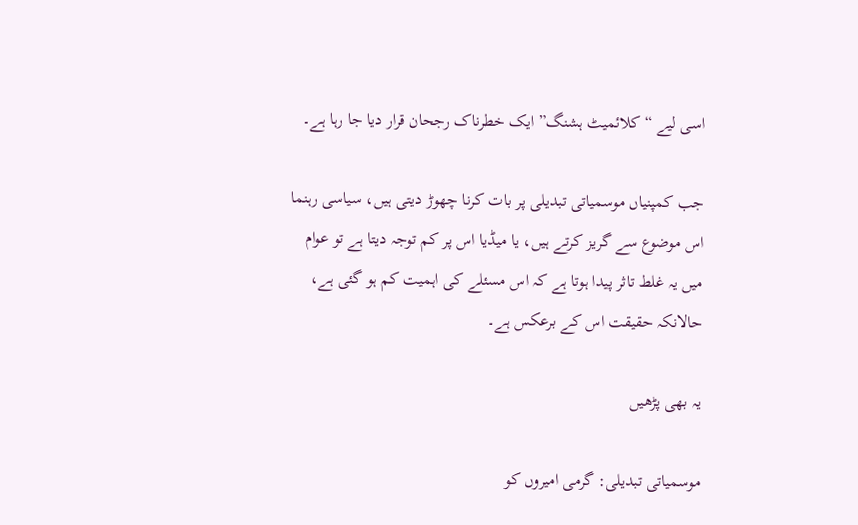اسی لیے “کلائمیٹ ہشنگ” ایک خطرناک رجحان قرار دیا جا رہا ہے۔

جب کمپنیاں موسمیاتی تبدیلی پر بات کرنا چھوڑ دیتی ہیں، سیاسی رہنما اس موضوع سے گریز کرتے ہیں، یا میڈیا اس پر کم توجہ دیتا ہے تو عوام میں یہ غلط تاثر پیدا ہوتا ہے کہ اس مسئلے کی اہمیت کم ہو گئی ہے، حالانکہ حقیقت اس کے برعکس ہے۔

یہ بھی پڑھیں

موسمیاتی تبدیلی: گرمی امیروں کو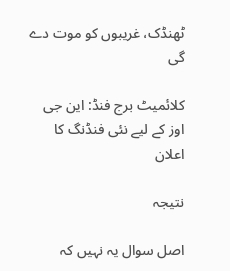ٹھنڈک، غریبوں کو موت دے گی

کلائمیٹ برج فنڈ: این جی اوز کے لیے نئی فنڈنگ کا اعلان

نتیجہ

اصل سوال یہ نہیں کہ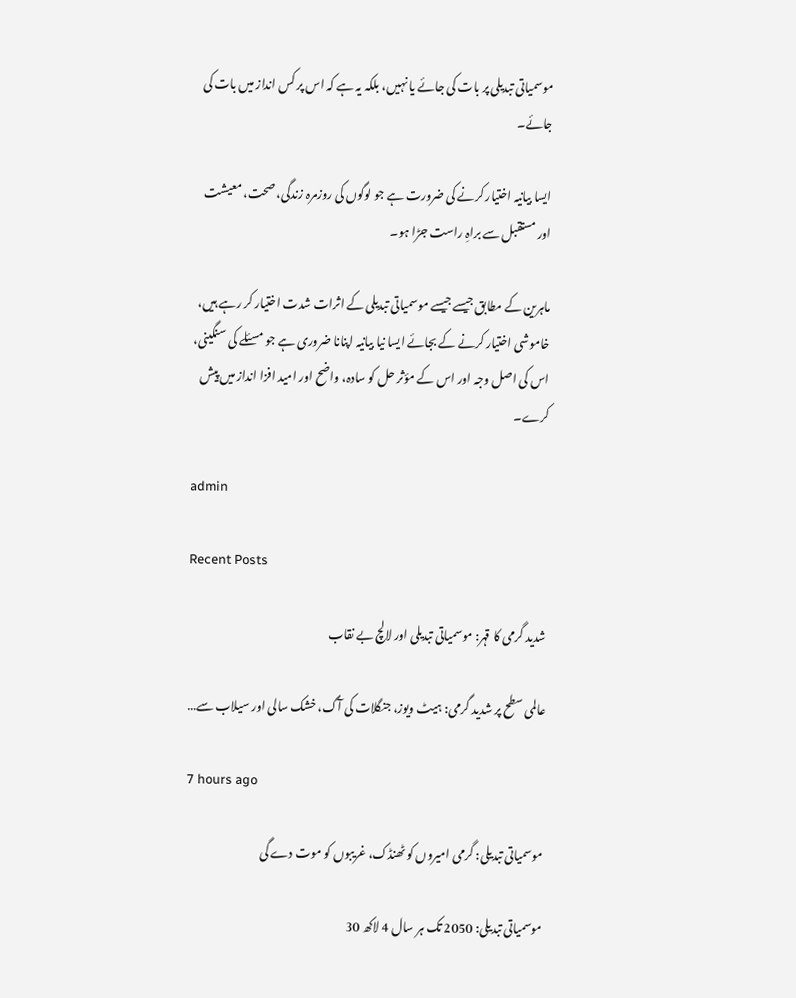موسمیاتی تبدیلی پر بات کی جائے یا نہیں، بلکہ یہ ہے کہ اس پر کس انداز میں بات کی جائے۔

ایسا بیانیہ اختیار کرنے کی ضرورت ہے جو لوگوں کی روزمرہ زندگی، صحت، معیشت اور مستقبل سے براہِ راست جڑا ہو۔

ماہرین کے مطابق جیسے جیسے موسمیاتی تبدیلی کے اثرات شدت اختیار کر رہے ہیں، خاموشی اختیار کرنے کے بجائے ایسا نیا بیانیہ اپنانا ضروری ہے جو مسئلے کی سنگینی، اس کی اصل وجہ اور اس کے مؤثر حل کو سادہ، واضح اور امید افزا انداز میں پیش کرے۔

admin

Recent Posts

شدید گرمی کا قہر: موسمیاتی تبدیلی اور لالچ بے نقاب

عالمی سطح پر شدید گرمی: ہیٹ ویوز، جنگلات کی آگ، خشک سالی اور سیلاب سے…

7 hours ago

موسمیاتی تبدیلی: گرمی امیروں کو ٹھنڈک، غریبوں کو موت دے گی

موسمیاتی تبدیلی: 2050 تک ہر سال 4 لاکھ 30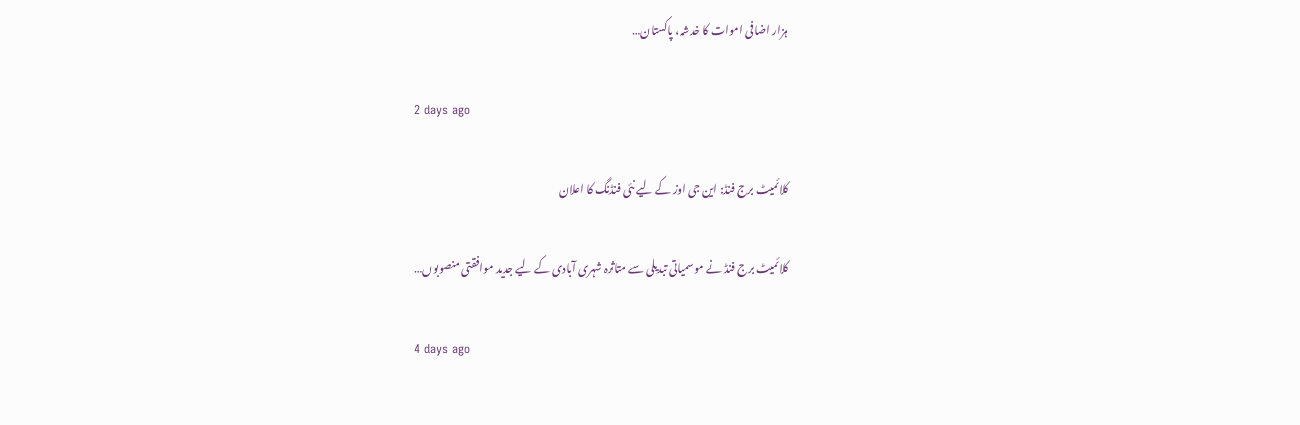ہزار اضافی اموات کا خدشہ، پاکستان…

2 days ago

کلائمیٹ برج فنڈ: این جی اوز کے لیے نئی فنڈنگ کا اعلان

کلائمیٹ برج فنڈ نے موسمیاتی تبدیلی سے متاثرہ شہری آبادی کے لیے جدید موافقتی منصوبوں…

4 days ago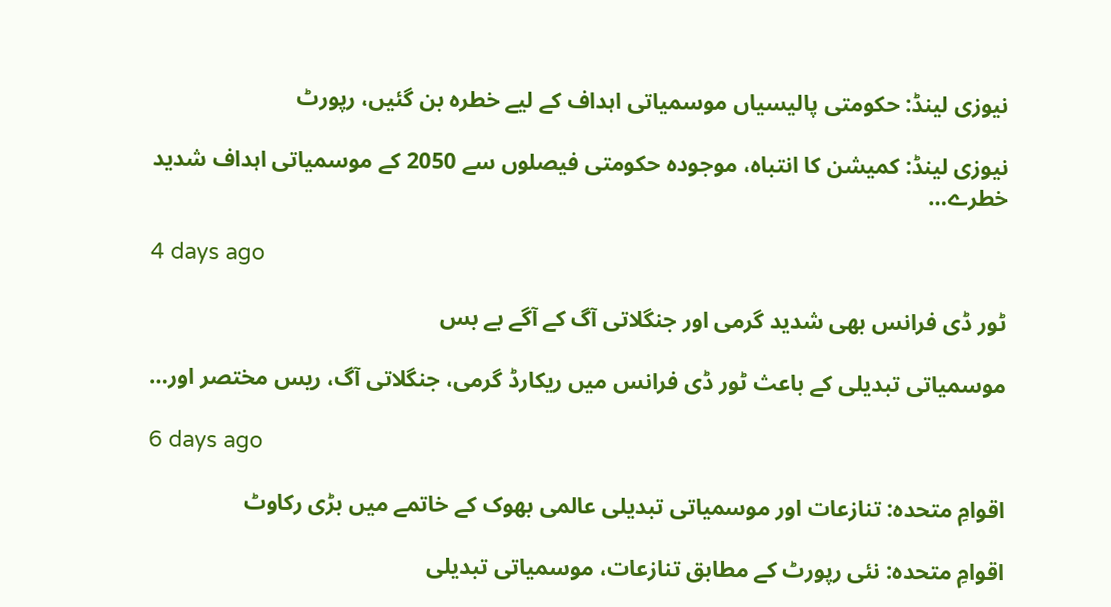نیوزی لینڈ: حکومتی پالیسیاں موسمیاتی اہداف کے لیے خطرہ بن گئیں، رپورٹ

نیوزی لینڈ: کمیشن کا انتباہ، موجودہ حکومتی فیصلوں سے 2050 کے موسمیاتی اہداف شدید خطرے…

4 days ago

ٹور ڈی فرانس بھی شدید گرمی اور جنگلاتی آگ کے آگے بے بس

موسمیاتی تبدیلی کے باعث ٹور ڈی فرانس میں ریکارڈ گرمی، جنگلاتی آگ، ریس مختصر اور…

6 days ago

اقوامِ متحدہ: تنازعات اور موسمیاتی تبدیلی عالمی بھوک کے خاتمے میں بڑی رکاوٹ

اقوامِ متحدہ: نئی رپورٹ کے مطابق تنازعات، موسمیاتی تبدیلی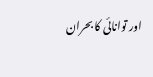اور توانائی کا بحران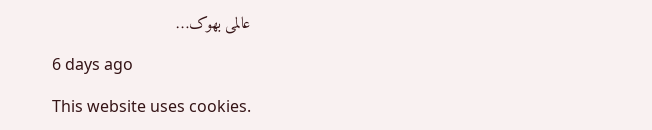عالمی بھوک…

6 days ago

This website uses cookies.